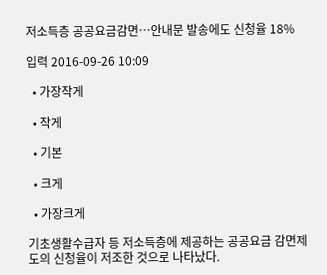저소득층 공공요금감면…안내문 발송에도 신청율 18%

입력 2016-09-26 10:09

  • 가장작게

  • 작게

  • 기본

  • 크게

  • 가장크게

기초생활수급자 등 저소득층에 제공하는 공공요금 감면제도의 신청율이 저조한 것으로 나타났다.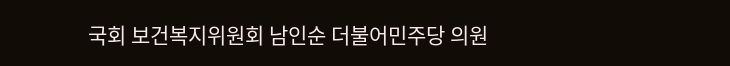국회 보건복지위원회 남인순 더불어민주당 의원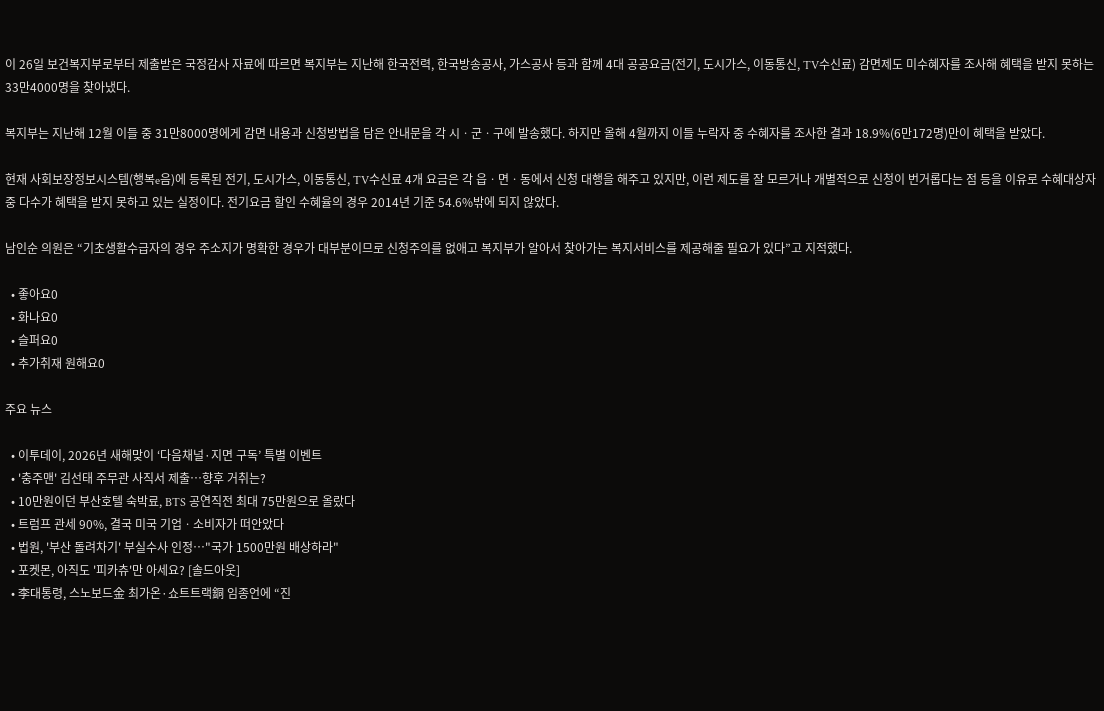이 26일 보건복지부로부터 제출받은 국정감사 자료에 따르면 복지부는 지난해 한국전력, 한국방송공사, 가스공사 등과 함께 4대 공공요금(전기, 도시가스, 이동통신, TV수신료) 감면제도 미수혜자를 조사해 혜택을 받지 못하는 33만4000명을 찾아냈다.

복지부는 지난해 12월 이들 중 31만8000명에게 감면 내용과 신청방법을 담은 안내문을 각 시ㆍ군ㆍ구에 발송했다. 하지만 올해 4월까지 이들 누락자 중 수혜자를 조사한 결과 18.9%(6만172명)만이 혜택을 받았다.

현재 사회보장정보시스템(행복e음)에 등록된 전기, 도시가스, 이동통신, TV수신료 4개 요금은 각 읍ㆍ면ㆍ동에서 신청 대행을 해주고 있지만, 이런 제도를 잘 모르거나 개별적으로 신청이 번거롭다는 점 등을 이유로 수혜대상자 중 다수가 혜택을 받지 못하고 있는 실정이다. 전기요금 할인 수혜율의 경우 2014년 기준 54.6%밖에 되지 않았다.

남인순 의원은 “기초생활수급자의 경우 주소지가 명확한 경우가 대부분이므로 신청주의를 없애고 복지부가 알아서 찾아가는 복지서비스를 제공해줄 필요가 있다”고 지적했다.

  • 좋아요0
  • 화나요0
  • 슬퍼요0
  • 추가취재 원해요0

주요 뉴스

  • 이투데이, 2026년 새해맞이 ‘다음채널·지면 구독’ 특별 이벤트
  • '충주맨' 김선태 주무관 사직서 제출…향후 거취는?
  • 10만원이던 부산호텔 숙박료, BTS 공연직전 최대 75만원으로 올랐다
  • 트럼프 관세 90%, 결국 미국 기업ㆍ소비자가 떠안았다
  • 법원, '부산 돌려차기' 부실수사 인정…"국가 1500만원 배상하라"
  • 포켓몬, 아직도 '피카츄'만 아세요? [솔드아웃]
  • 李대통령, 스노보드金 최가온·쇼트트랙銅 임종언에 “진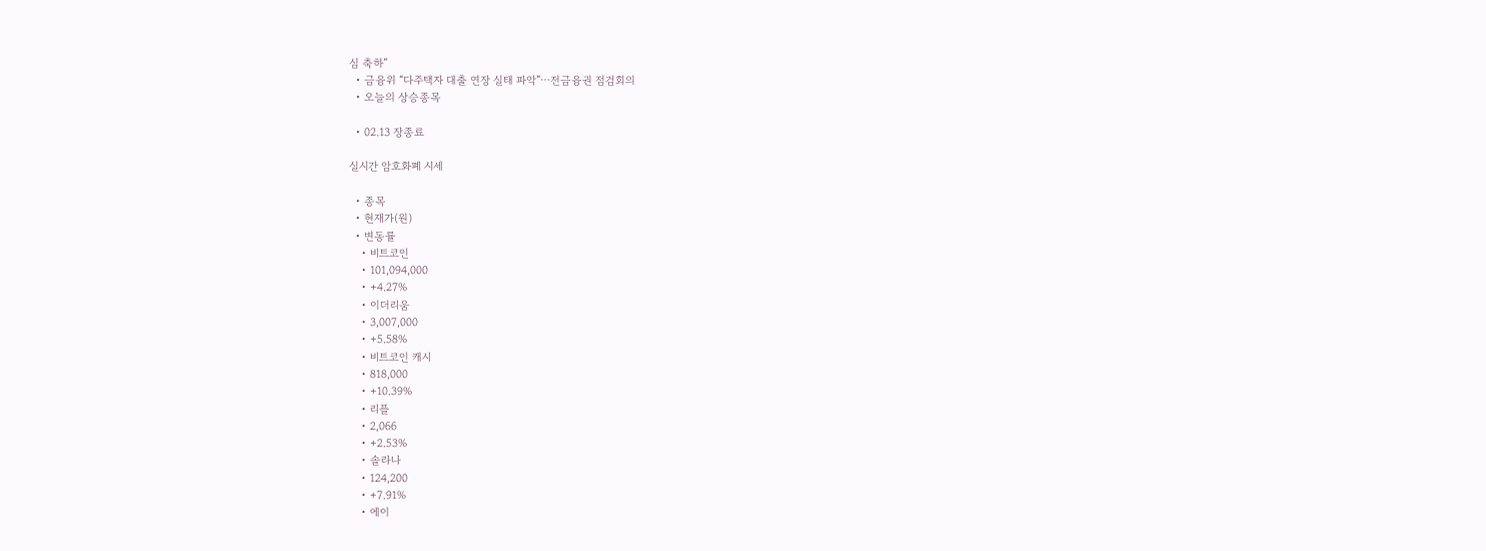심 축하”
  • 금융위 “다주택자 대출 연장 실태 파악”⋯전금융권 점검회의
  • 오늘의 상승종목

  • 02.13 장종료

실시간 암호화폐 시세

  • 종목
  • 현재가(원)
  • 변동률
    • 비트코인
    • 101,094,000
    • +4.27%
    • 이더리움
    • 3,007,000
    • +5.58%
    • 비트코인 캐시
    • 818,000
    • +10.39%
    • 리플
    • 2,066
    • +2.53%
    • 솔라나
    • 124,200
    • +7.91%
    • 에이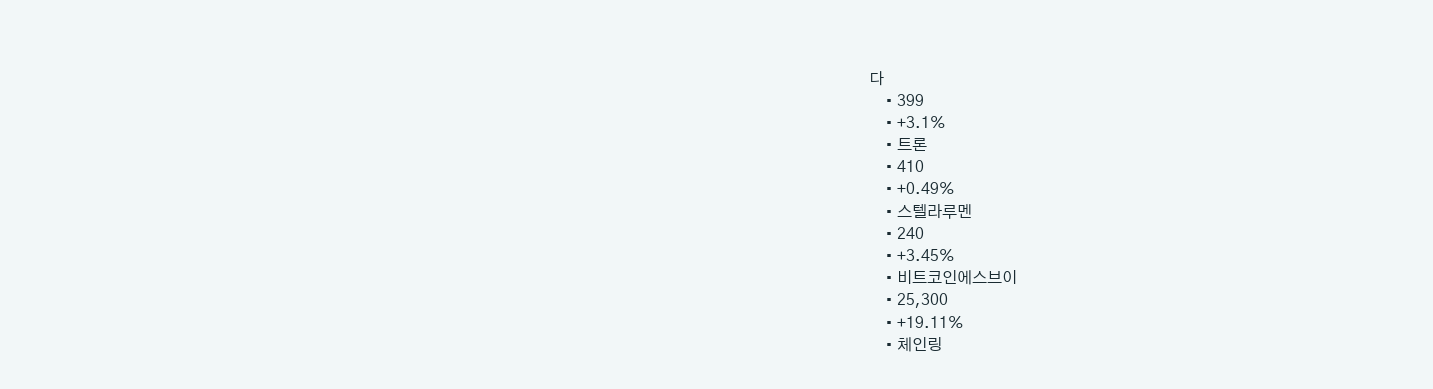다
    • 399
    • +3.1%
    • 트론
    • 410
    • +0.49%
    • 스텔라루멘
    • 240
    • +3.45%
    • 비트코인에스브이
    • 25,300
    • +19.11%
    • 체인링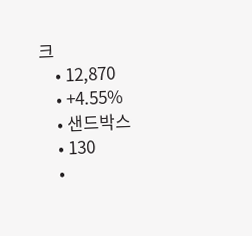크
    • 12,870
    • +4.55%
    • 샌드박스
    • 130
    •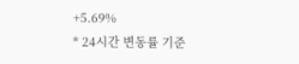+5.69%
* 24시간 변동률 기준